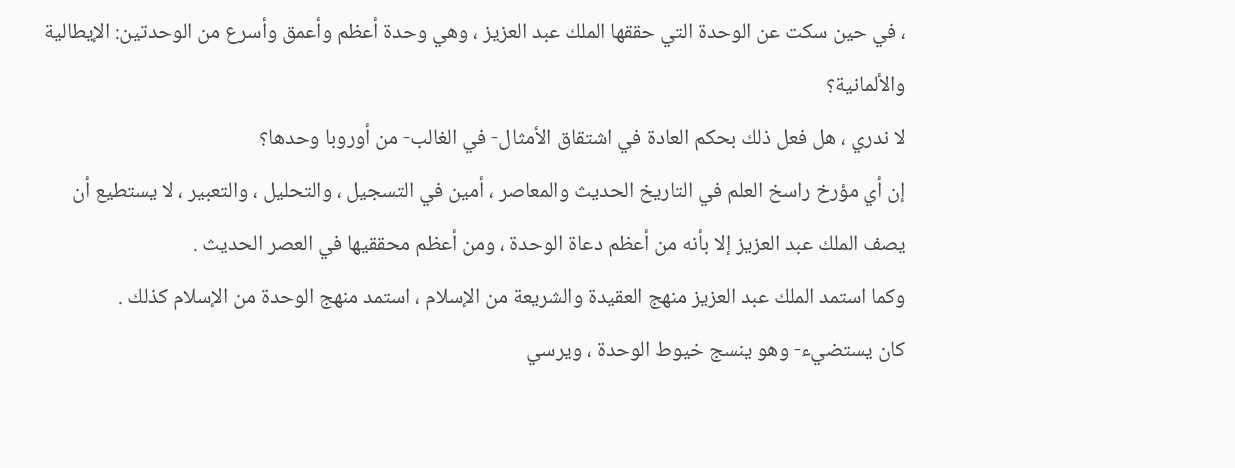، في حين سكت عن الوحدة التي حققها الملك عبد العزيز ، وهي وحدة أعظم وأعمق وأسرع من الوحدتين: الإيطالية والألمانية؟
لا ندري ، هل فعل ذلك بحكم العادة في اشتقاق الأمثال- في الغالب- من أوروبا وحدها؟
إن أي مؤرخ راسخ العلم في التاريخ الحديث والمعاصر ، أمين في التسجيل ، والتحليل ، والتعبير ، لا يستطيع أن يصف الملك عبد العزيز إلا بأنه من أعظم دعاة الوحدة ، ومن أعظم محققيها في العصر الحديث .
وكما استمد الملك عبد العزيز منهج العقيدة والشريعة من الإسلام ، استمد منهج الوحدة من الإسلام كذلك .
كان يستضيء- وهو ينسج خيوط الوحدة ، ويرسي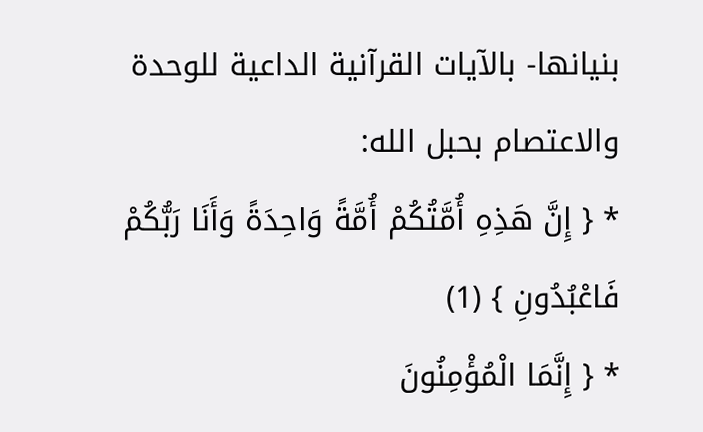بنيانها- بالآيات القرآنية الداعية للوحدة والاعتصام بحبل الله:
* { إِنَّ هَذِهِ أُمَّتُكُمْ أُمَّةً وَاحِدَةً وَأَنَا رَبُّكُمْ فَاعْبُدُونِ } (1)
* { إِنَّمَا الْمُؤْمِنُونَ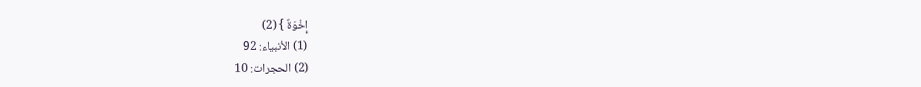إِخْوَةٌ } (2)
(1) الأنبياء: 92
(2) الحجرات: 10